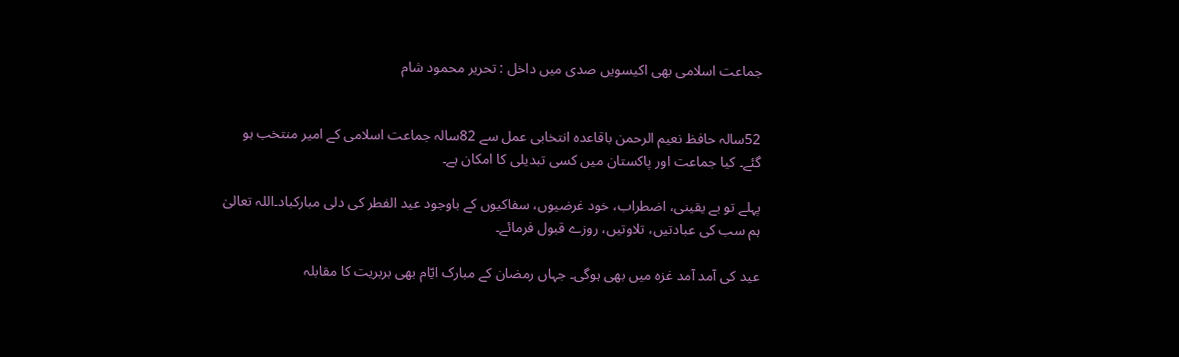جماعت اسلامی بھی اکیسویں صدی میں داخل : تحریر محمود شام


52سالہ حافظ نعیم الرحمن باقاعدہ انتخابی عمل سے 82سالہ جماعت اسلامی کے امیر منتخب ہو گئے۔ کیا جماعت اور پاکستان میں کسی تبدیلی کا امکان ہے۔

پہلے تو بے یقینی، اضطراب، خود غرضیوں، سفاکیوں کے باوجود عید الفطر کی دلی مبارکباد۔اللہ تعالیٰ ہم سب کی عبادتیں، تلاوتیں، روزے قبول فرمائے۔

عید کی آمد آمد غزہ میں بھی ہوگی۔ جہاں رمضان کے مبارک ایّام بھی بربریت کا مقابلہ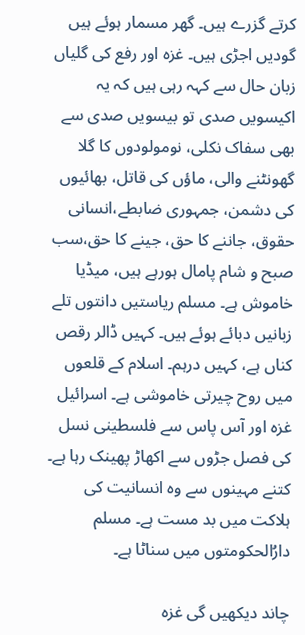کرتے گزرے ہیں۔ گھر مسمار ہوئے ہیں گودیں اجڑی ہیں۔ غزہ اور رفع کی گلیاں زبان حال سے کہہ رہی ہیں کہ یہ اکیسویں صدی تو بیسویں صدی سے بھی سفاک نکلی، نومولودوں کا گلا گھونٹنے والی، ماؤں کی قاتل، بھائیوں کی دشمن، جمہوری ضابطے،انسانی حقوق، جاننے کا حق، جینے کا حق،سب صبح و شام پامال ہورہے ہیں، میڈیا خاموش ہے۔ مسلم ریاستیں دانتوں تلے زبانیں دبائے ہوئے ہیں۔ کہیں ڈالر رقص کناں ہے، کہیں درہم۔ اسلام کے قلعوں میں روح چیرتی خاموشی ہے۔ اسرائیل غزہ اور آس پاس سے فلسطینی نسل کی فصل جڑوں سے اکھاڑ پھینک رہا ہے۔ کتنے مہینوں سے وہ انسانیت کی ہلاکت میں بد مست ہے۔ مسلم دارُالحکومتوں میں سناٹا ہے۔

چاند دیکھیں گی غزہ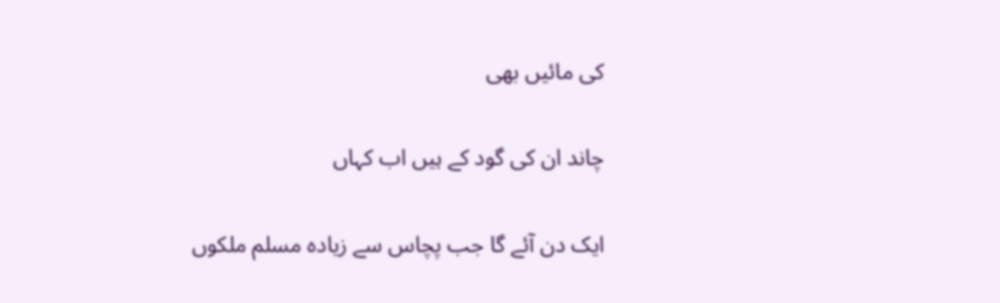کی مائیں بھی

چاند ان کی گود کے ہیں اب کہاں

ایک دن آئے گا جب پچاس سے زیادہ مسلم ملکوں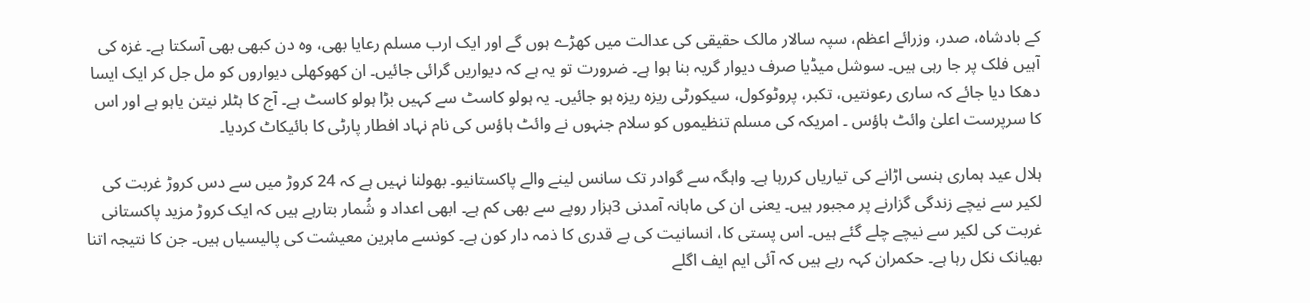کے بادشاہ، صدر، وزرائے اعظم، سپہ سالار مالک حقیقی کی عدالت میں کھڑے ہوں گے اور ایک ارب مسلم رعایا بھی، وہ دن کبھی بھی آسکتا ہے۔ غزہ کی آہیں فلک پر جا رہی ہیں۔ سوشل میڈیا صرف دیوار گریہ بنا ہوا ہے۔ ضرورت تو یہ ہے کہ دیواریں گرائی جائیں۔ ان کھوکھلی دیواروں کو مل جل کر ایک ایسا دھکا دیا جائے کہ ساری رعونتیں، تکبر، پروٹوکول، سیکورٹی ریزہ ریزہ ہو جائیں۔ یہ ہولو کاسٹ سے کہیں بڑا ہولو کاسٹ ہے۔ آج کا ہٹلر نیتن یاہو ہے اور اس کا سرپرست اعلیٰ وائٹ ہاؤس ۔ امریکہ کی مسلم تنظیموں کو سلام جنہوں نے وائٹ ہاؤس کی نام نہاد افطار پارٹی کا بائیکاٹ کردیا۔

ہلال عید ہماری ہنسی اڑانے کی تیاریاں کررہا ہے۔ واہگہ سے گوادر تک سانس لینے والے پاکستانیو۔ بھولنا نہیں ہے کہ 24 کروڑ میں سے دس کروڑ غربت کی لکیر سے نیچے زندگی گزارنے پر مجبور ہیں۔ یعنی ان کی ماہانہ آمدنی 3ہزار روپے سے بھی کم ہے۔ ابھی اعداد و شُمار بتارہے ہیں کہ ایک کروڑ مزید پاکستانی غربت کی لکیر سے نیچے چلے گئے ہیں۔ اس پستی کا، انسانیت کی بے قدری کا ذمہ دار کون ہے۔ کونسے ماہرین معیشت کی پالیسیاں ہیں۔ جن کا نتیجہ اتنا بھیانک نکل رہا ہے۔ حکمران کہہ رہے ہیں کہ آئی ایم ایف اگلے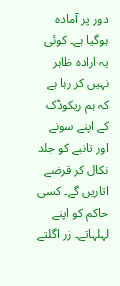دور پر آمادہ ہوگیا ہے۔ کوئی یہ ارادہ ظاہر نہیں کر رہا ہے کہ ہم ریکوڈک کے اپنے سونے اور تانبے کو جلد نکال کر قرضے اتاریں گے۔ کسی حاکم کو اپنے لہلہاتے۔ زر اگلتے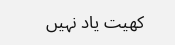کھیت یاد نہیں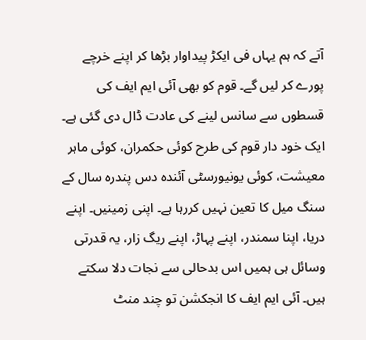آتے کہ ہم یہاں فی ایکڑ پیداوار بڑھا کر اپنے خرچے پورے کر لیں گے۔ قوم کو بھی آئی ایم ایف کی قسطوں سے سانس لینے کی عادت ڈال دی گئی ہے۔ ایک خود دار قوم کی طرح کوئی حکمران، کوئی ماہر معیشت، کوئی یونیورسٹی آئندہ دس پندرہ سال کے سنگ میل کا تعین نہیں کررہا ہے۔ اپنی زمینیں۔ اپنے دریا، اپنا سمندر، اپنے پہاڑ، اپنے ریگ زار، یہ قدرتی وسائل ہی ہمیں اس بدحالی سے نجات دلا سکتے ہیں۔ آئی ایم ایف کا انجکشن تو چند منٹ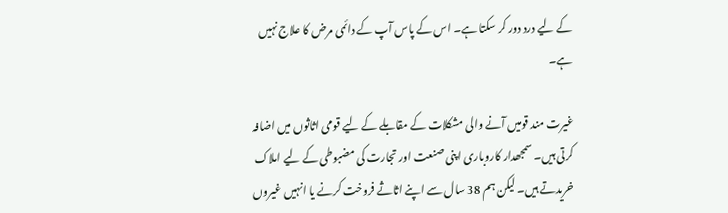کے لیے درد دور کر سکتا ہے۔ اس کے پاس آپ کے دائمی مرض کا علاج نہیں ہے۔

غیرت مند قومیں آنے والی مشکلات کے مقابلے کے لیے قومی اثاثوں میں اضافہ کرتی ہیں۔ سمجھدار کاروباری اپنی صنعت اور تجارت کی مضبوطی کے لیے املاک خریدتے ہیں۔ لیکن ہم 38 سال سے اپنے اثاثے فروخت کرنے یا انہیں غیروں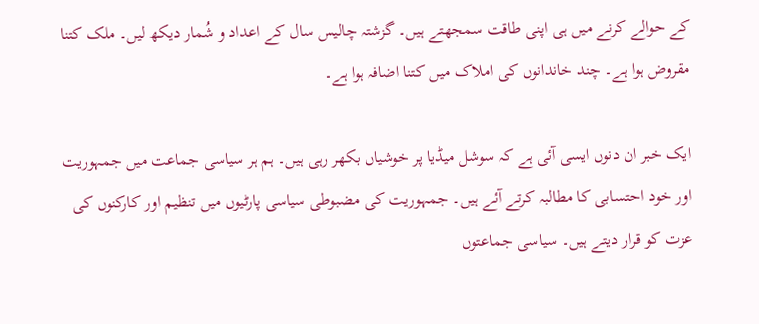کے حوالے کرنے میں ہی اپنی طاقت سمجھتے ہیں۔ گزشتہ چالیس سال کے اعداد و شُمار دیکھ لیں۔ ملک کتنا مقروض ہوا ہے۔ چند خاندانوں کی املاک میں کتنا اضافہ ہوا ہے۔

ایک خبر ان دنوں ایسی آئی ہے کہ سوشل میڈیا پر خوشیاں بکھر رہی ہیں۔ ہم ہر سیاسی جماعت میں جمہوریت اور خود احتسابی کا مطالبہ کرتے آئے ہیں۔ جمہوریت کی مضبوطی سیاسی پارٹیوں میں تنظیم اور کارکنوں کی عزت کو قرار دیتے ہیں۔ سیاسی جماعتوں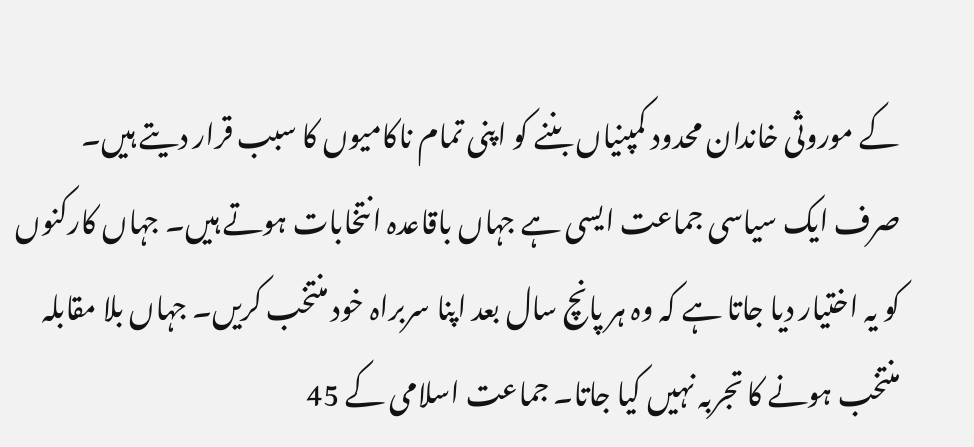کے موروثی خاندان محدود کمپنیاں بننے کو اپنی تمام ناکامیوں کا سبب قرار دیتے ہیں۔ صرف ایک سیاسی جماعت ایسی ہے جہاں باقاعدہ انتخابات ہوتے ہیں۔ جہاں کارکنوں کو یہ اختیار دیا جاتا ہے کہ وہ ہر پانچ سال بعد اپنا سربراہ خود منتخب کریں۔ جہاں بلا مقابلہ منتخب ہونے کا تجربہ نہیں کیا جاتا۔ جماعت اسلامی کے 45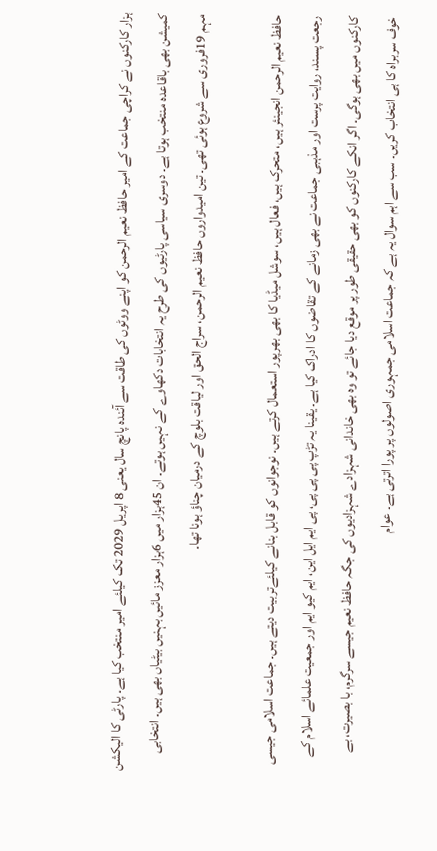ہزار کارکنوں نے کراچی جماعت کے امیر حافظ نعیم الرحمن کو اپنے ووٹوں کی طاقت سے آئندہ پانچ سال یعنی 8 اپریل 2029 تک کیلئے امیر منتخب کیا ہے۔ پارٹی کا الیکشن کمیشن بھی باقاعدہ منتخب ہوتا ہے۔ دوسری سیاسی پارٹیوں کی طرح یہ انتخابات دکھاوے کے نہیں ہوتے۔ ان 45ہزار میں 6ہزار معزز مائیں بہنیں بیٹیاں بھی ہیں۔ انتخابی مہم 19فروری سے شروع ہوئی تھی۔ تین امیدواروں حافظ نعیم الرحمن، سراج الحق اور لیاقت بلوچ کے درمیان چناؤ ہونا تھا۔

حافظ نعیم الرحمن انجینئر ہیں، متحرک ہیں، فعال ہیں، سوشل میڈیا کا بھی بھرپور استعمال کرتے ہیں۔ نوجوانوں کو قابل بنانے کیلئےتربیت دیتے ہیں۔ جماعت اسلامی جیسی رجعت پسند، روایت پرست اور مذہبی جماعت نے بھی زمانے کے تقاضوں کا ادراک کیا ہے۔ یقینا یہ تڑپ پی پی پی، پی ایم ایل این، ایم کیو ایم اور جمعیت علمائے اسلام کے کارکنوں میں بھی ہوگی۔ اگر انکے کارکنوں کو بھی حقیقی طور پر موقع دیا جائے تو وہ بھی خاندانی شہزادے شہزادیوں کی جگہ حافظ نعیم جیسے سرگرم، با بصیرت، بے خوف سربراہ کا ہی انتخاب کریں۔ سب سے اہم سوال یہ ہے کہ جماعت اسلامی جمہوری اصولوں پر پورا اترتی ہے۔ عوام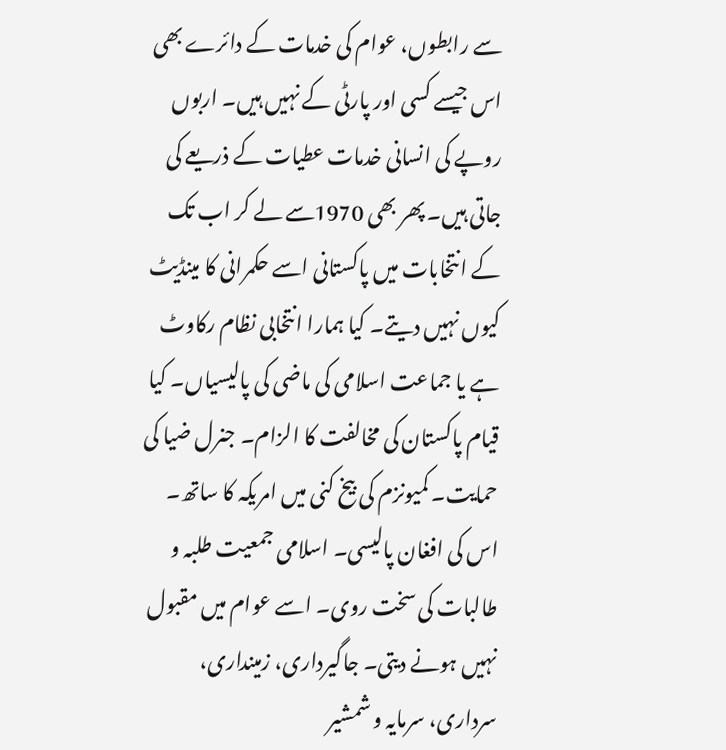سے رابطوں، عوام کی خدمات کے دائرے بھی اس جیسے کسی اور پارٹی کے نہیں ہیں۔ اربوں روپے کی انسانی خدمات عطیات کے ذریعے کی جاتی ہیں۔ پھر بھی 1970سے لے کر اب تک کے انتخابات میں پاکستانی اسے حکمرانی کا مینڈیٹ کیوں نہیں دیتے۔ کیا ہمارا انتخابی نظام رکاوٹ ہے یا جماعت اسلامی کی ماضی کی پالیسیاں۔ کیا قیام پاکستان کی مخالفت کا الزام۔ جنرل ضیا کی حمایت۔ کمیونزم کی بیخ کنی میں امریکہ کا ساتھ۔ اس کی افغان پالیسی۔ اسلامی جمعیت طلبہ و طالبات کی سخت روی۔ اسے عوام میں مقبول نہیں ہونے دیتی۔ جاگیرداری، زمینداری، سرداری، سرمایہ و شمشیر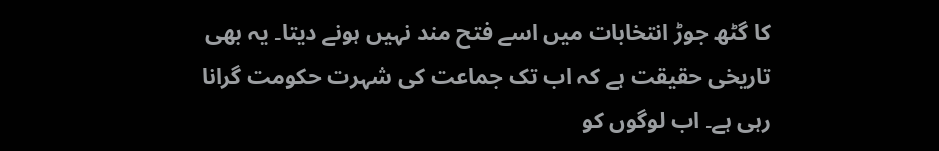کا گٹھ جوڑ انتخابات میں اسے فتح مند نہیں ہونے دیتا۔ یہ بھی تاریخی حقیقت ہے کہ اب تک جماعت کی شہرت حکومت گرانا رہی ہے۔ اب لوگوں کو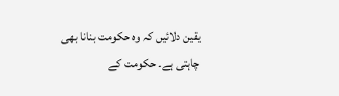یقین دلائیں کہ وہ حکومت بنانا بھی چاہتی ہے۔ حکومت کے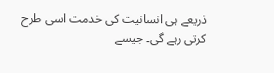ذریعے ہی انسانیت کی خدمت اسی طرح کرتی رہے گی۔ جیسے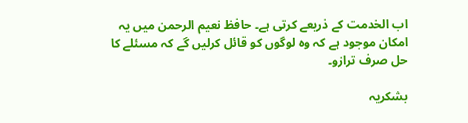اب الخدمت کے ذریعے کرتی ہے۔ حافظ نعیم الرحمن میں یہ امکان موجود ہے کہ وہ لوگوں کو قائل کرلیں گے کہ مسئلے کا حل صرف ترازو۔

بشکریہ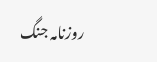روزنامہ جنگ